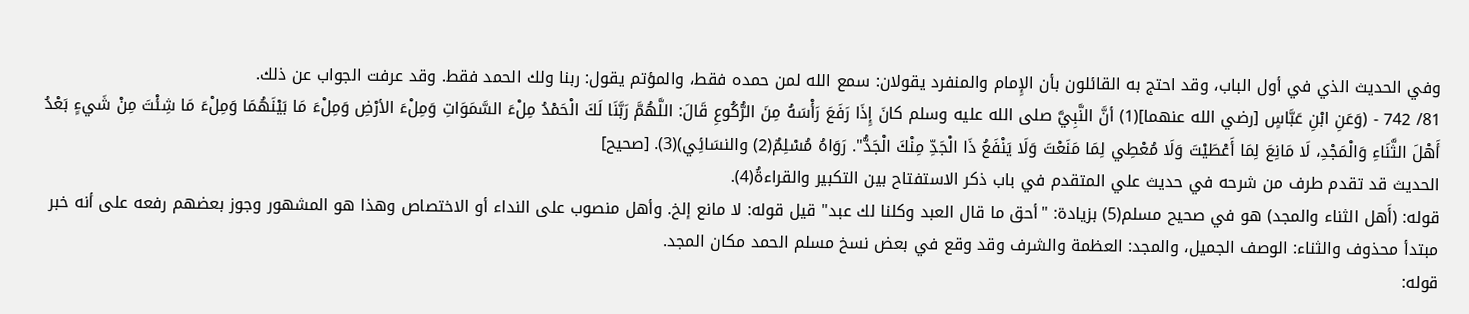وفي الحديث الذي في أول الباب، وقد احتج به القائلون بأن الإِمام والمنفرد يقولان: سمع الله لمن حمده فقط، والمؤتم يقول: ربنا ولك الحمد فقط. وقد عرفت الجواب عن ذلك.
81/ 742 - (وَعَنِ ابْنِ عَبَّاسٍ [رضي الله عنهما](1) أنَّ النَّبِيَّ صلى الله عليه وسلم كانَ إِذَا رَفَعَ رَأْسَهُ مِنَ الرُّكُوعِ قَالَ: اللَّهُمَّ رَبَّنَا لَكَ الْحَمْدُ مِلْءَ السَّمَوَاتِ وَمِلْءَ الأرْضِ وَمِلْءَ مَا بَيْنَهُمَا وَمِلْءَ مَا شِئْتَ مِنْ شَيءٍ بَعْدُ أَهْلَ الثَّنَاءِ وَالْمَجْدِ، لَا مَانِعَ لِمَا أَعْطَيْتَ وَلَا مُعْطِي لِمَا مَنَعْتَ وَلَا يَنْفَعُ ذَا الْجَدِّ مِنْكَ الْجَدُّ". رَوَاهُ مُسْلِمٌ(2) والنسَائِي)(3). [صحيح]
الحديث قد تقدم طرف من شرحه في حديث علي المتقدم في باب ذكر الاستفتاح بين التكبير والقراءةُ(4).
قوله: (أَهل الثناء والمجد) هو في صحيح مسلم(5) بزيادة: "أحق ما قال العبد وكلنا لك عبد" قيل قوله: لا مانع إلخ. وأهل منصوب على النداء أو الاختصاص وهذا هو المشهور وجوز بعضهم رفعه على أنه خبر مبتدأ محذوف والثناء: الوصف الجميل، والمجد: العظمة والشرف وقد وقع في بعض نسخ مسلم الحمد مكان المجد.
قوله: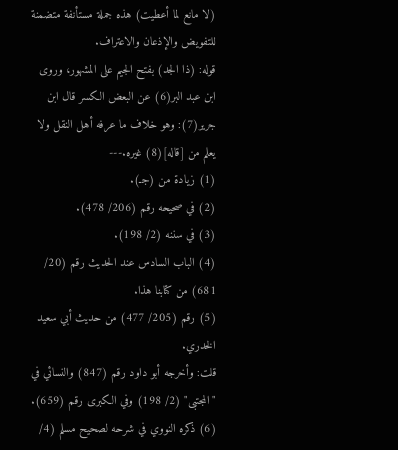(لا مانع لما أعطيت) هذه جملة مستأنفة متضمنة للتفويض والإذعان والاعتراف.
قوله: (ذا الجد) بفتح الجيم على المشهور، وروى ابن عبد البر(6) عن البعض الكسر قال ابن جرير(7): وهو خلاف ما عرفه أهل النقل ولا يعلم من [قاله](8) غيره.---
(1) زيادة من (جـ).
(2) في صحيحه رقم (206/ 478).
(3) في سننه (2/ 198).
(4) الباب السادس عند الحديث رقم (20/ 681) من كتابنا هذا.
(5) رقم (205/ 477) من حديث أبي سعيد الخدري.
قلت: وأخرجه أبو داود رقم (847) والنسائي في "المجتبى" (2/ 198) وفي الكبرى رقم (659).
(6) ذكره النووي في شرحه لصحيح مسلم (4/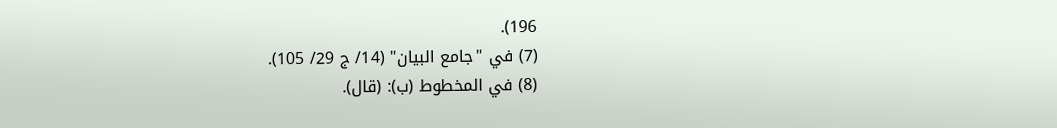196).
(7) في "جامع البيان" (14/ ج 29/ 105).
(8) في المخطوط (ب): (قال).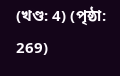(খণ্ড: 4) (পৃষ্ঠা: 269)